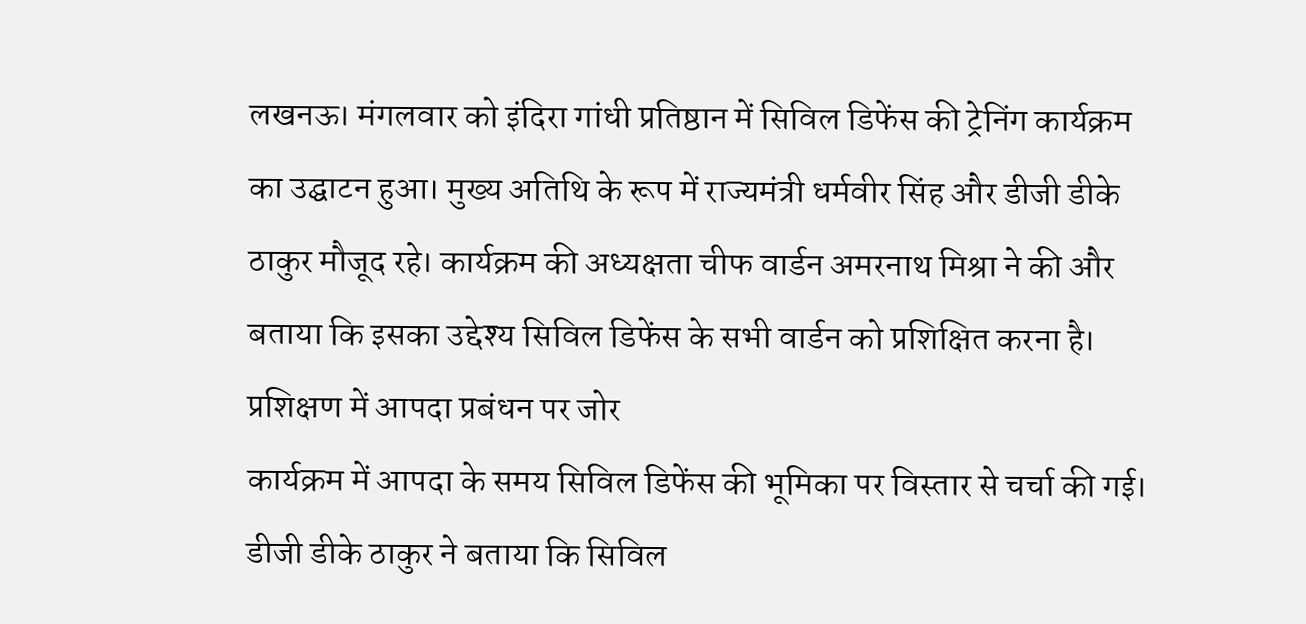लखनऊ। मंगलवार को इंदिरा गांधी प्रतिष्ठान में सिविल डिफेंस की ट्रेनिंग कार्यक्रम का उद्घाटन हुआ। मुख्य अतिथि के रूप में राज्यमंत्री धर्मवीर सिंह और डीजी डीके ठाकुर मौजूद रहे। कार्यक्रम की अध्यक्षता चीफ वार्डन अमरनाथ मिश्रा ने की और बताया कि इसका उद्देश्य सिविल डिफेंस के सभी वार्डन को प्रशिक्षित करना है।
प्रशिक्षण में आपदा प्रबंधन पर जोर
कार्यक्रम में आपदा के समय सिविल डिफेंस की भूमिका पर विस्तार से चर्चा की गई। डीजी डीके ठाकुर ने बताया कि सिविल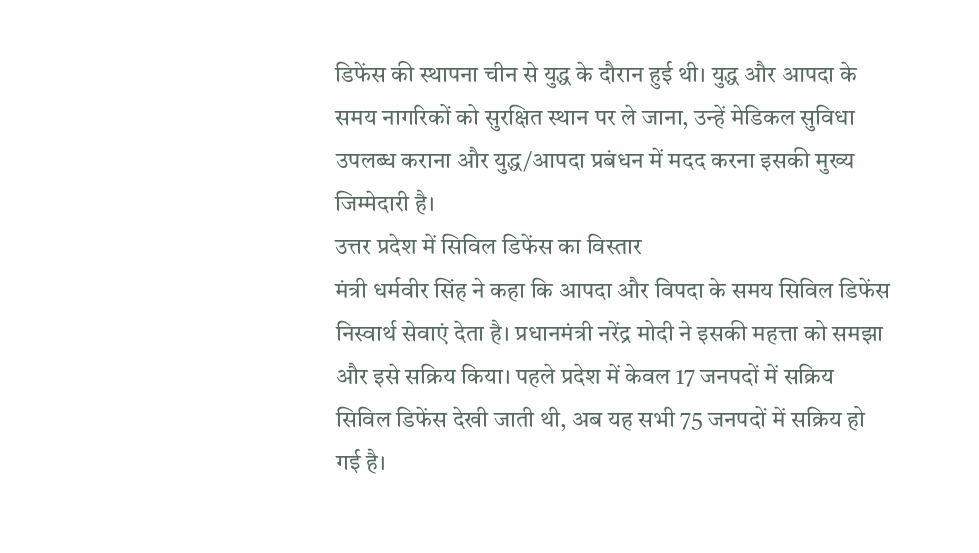डिफेंस की स्थापना चीन से युद्ध के दौरान हुई थी। युद्ध और आपदा के समय नागरिकों को सुरक्षित स्थान पर ले जाना, उन्हें मेडिकल सुविधा उपलब्ध कराना और युद्ध/आपदा प्रबंधन में मदद करना इसकी मुख्य जिम्मेदारी है।
उत्तर प्रदेश में सिविल डिफेंस का विस्तार
मंत्री धर्मवीर सिंह ने कहा कि आपदा और विपदा के समय सिविल डिफेंस निस्वार्थ सेवाएं देता है। प्रधानमंत्री नरेंद्र मोदी ने इसकी महत्ता को समझा और इसे सक्रिय किया। पहले प्रदेश में केवल 17 जनपदों में सक्रिय सिविल डिफेंस देखी जाती थी, अब यह सभी 75 जनपदों में सक्रिय हो गई है।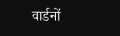वार्डनों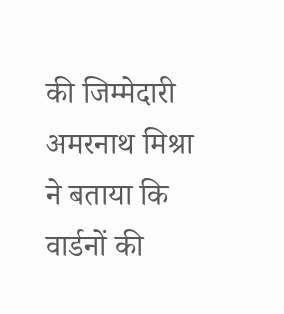की जिम्मेदारी
अमरनाथ मिश्रा ने बताया कि वार्डनों की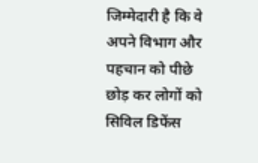जिम्मेदारी है कि वे अपने विभाग और पहचान को पीछे छोड़ कर लोगों को सिविल डिफेंस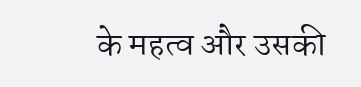के महत्व और उसकी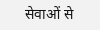सेवाओं से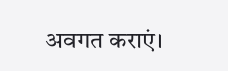अवगत कराएं।